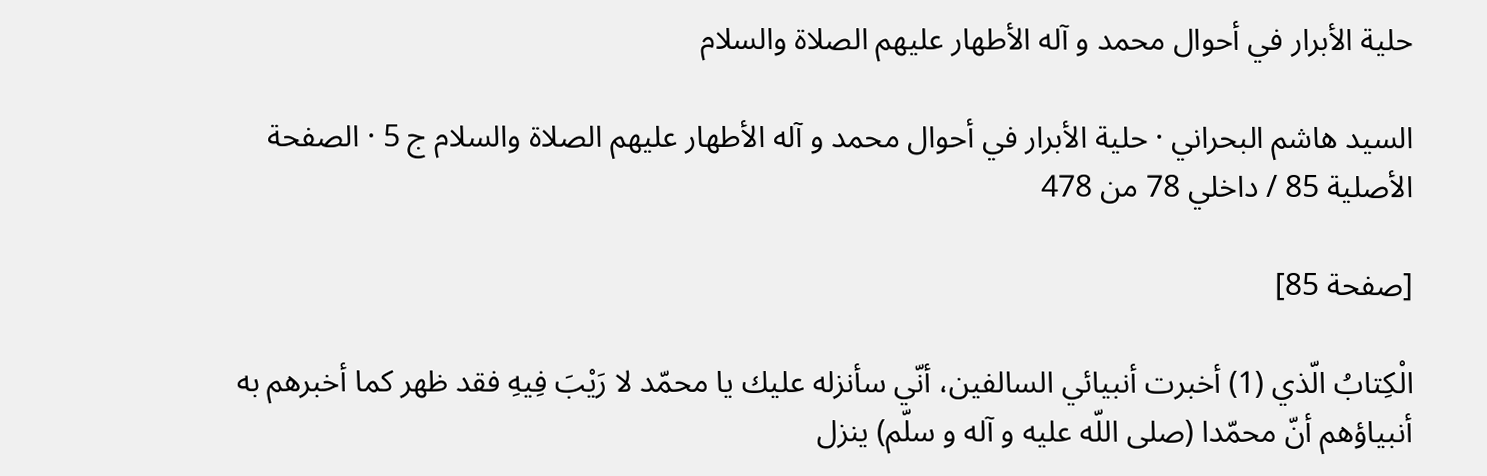حلية الأبرار في أحوال محمد و آله الأطهار عليهم الصلاة والسلام

السيد هاشم البحراني · حلية الأبرار في أحوال محمد و آله الأطهار عليهم الصلاة والسلام ج 5 · الصفحة الأصلية 85 / داخلي 78 من 478

[صفحة 85]

الْكِتابُ الّذي (1) أخبرت أنبيائي السالفين، أنّي سأنزله عليك يا محمّد لا رَيْبَ فِيهِ فقد ظهر كما أخبرهم به أنبياؤهم أنّ محمّدا (صلى اللّه عليه و آله و سلّم) ينزل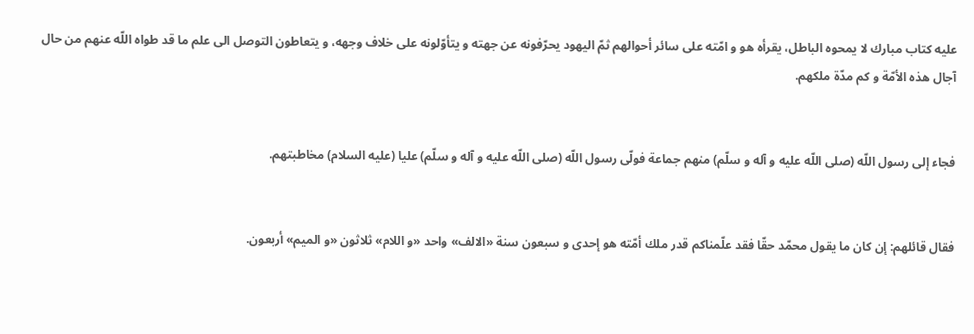عليه كتاب مبارك لا يمحوه الباطل، يقرأه هو و امّته على سائر أحوالهم ثمّ اليهود يحرّفونه عن جهته و يتأوّلونه على خلاف وجهه، و يتعاطون التوصل الى علم ما قد طواه اللّه عنهم من حال آجال هذه الأمّة و كم مدّة ملكهم.


فجاء إلى رسول اللّه (صلى اللّه عليه و آله و سلّم) منهم جماعة فولّى رسول اللّه (صلى اللّه عليه و آله و سلّم) عليا (عليه السلام) مخاطبتهم.


فقال قائلهم: إن كان ما يقول محمّد حقّا فقد علّمناكم قدر ملك أمّته هو إحدى و سبعون سنة «الالف» واحد «و اللام» ثلاثون «و الميم» أربعون.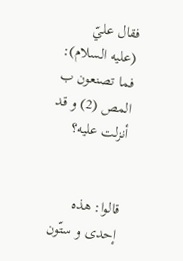فقال عليّ (عليه السلام): فما تصنعون ب المص (2) و قد أنزلت عليه؟


قالوا: هذه إحدى و ستّون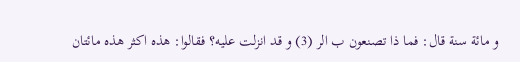و مائة سنة قال: فما ذا تصنعون ب الر (3) و قد انزلت عليه؟ فقالوا: هذه اكثر هذه مائتان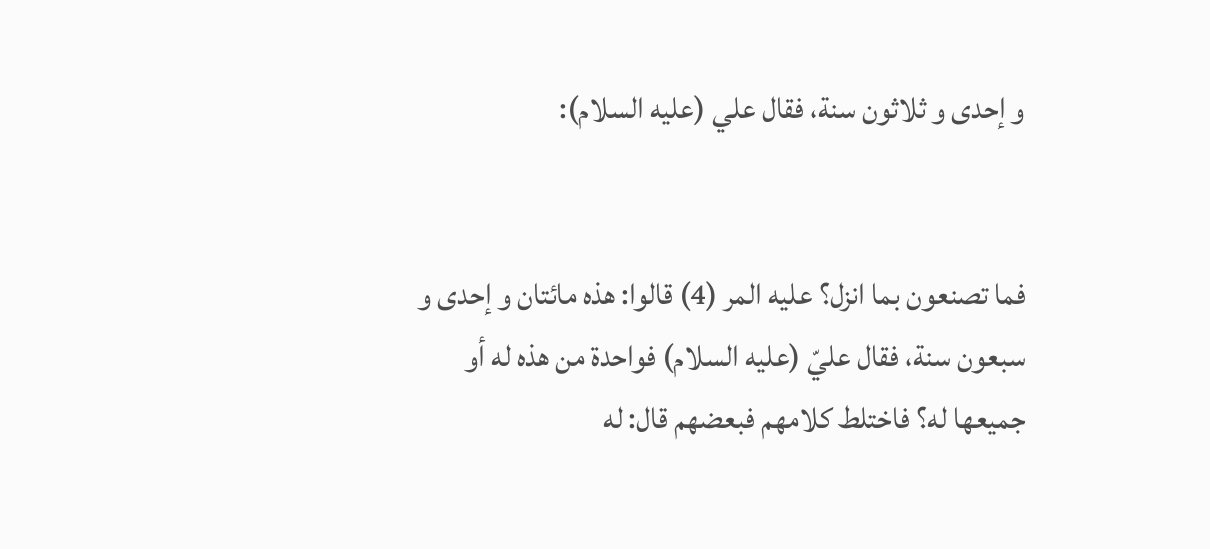و إحدى و ثلاثون سنة، فقال علي (عليه السلام):


فما تصنعون بما انزل؟ عليه المر (4) قالوا: هذه مائتان و إحدى و سبعون سنة، فقال عليّ (عليه السلام) فواحدة من هذه له أو جميعها له؟ فاختلط كلامهم فبعضهم قال: له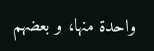واحدة منها، و بعضهم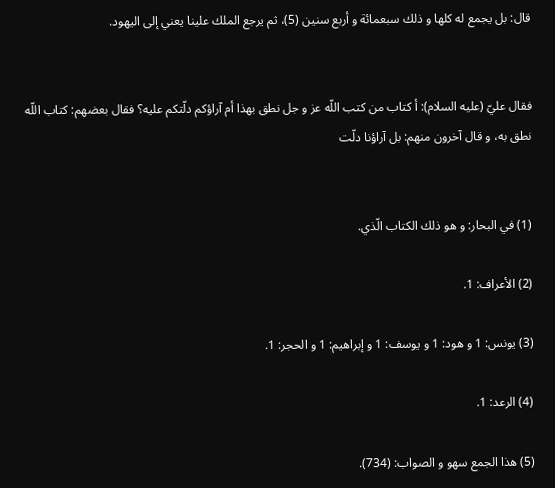قال: بل يجمع له كلها و ذلك سبعمائة و أربع سنين (5)، ثم يرجع الملك علينا يعني إلى اليهود.


فقال عليّ (عليه السلام): أ كتاب من كتب اللّه عز و جل نطق بهذا أم آراؤكم دلّتكم عليه؟ فقال بعضهم: كتاب اللّه نطق به، و قال آخرون منهم: بل آراؤنا دلّت


(1) في البحار: و هو ذلك الكتاب الّذي.

(2) الأعراف: 1.

(3) يونس: 1 و هود: 1 و يوسف: 1 و إبراهيم: 1 و الحجر: 1.

(4) الرعد: 1.

(5) هذا الجمع سهو و الصواب: (734).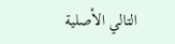التالي الأصلية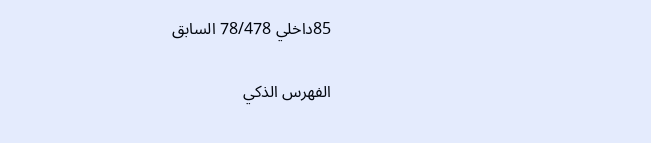85داخلي 78/478 السابق

الفهرس الذكي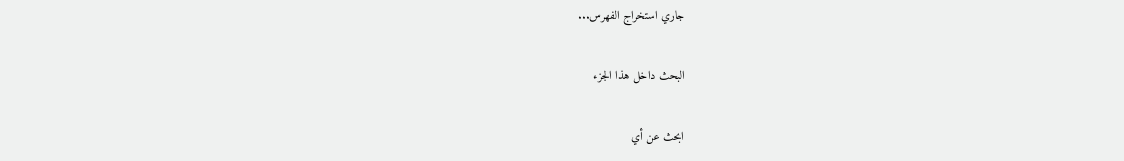جاري استخراج الفهرس...

البحث داخل هذا الجزء

ابحث عن أي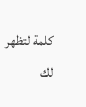كلمة لتظهر لك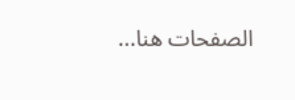الصفحات هنا...